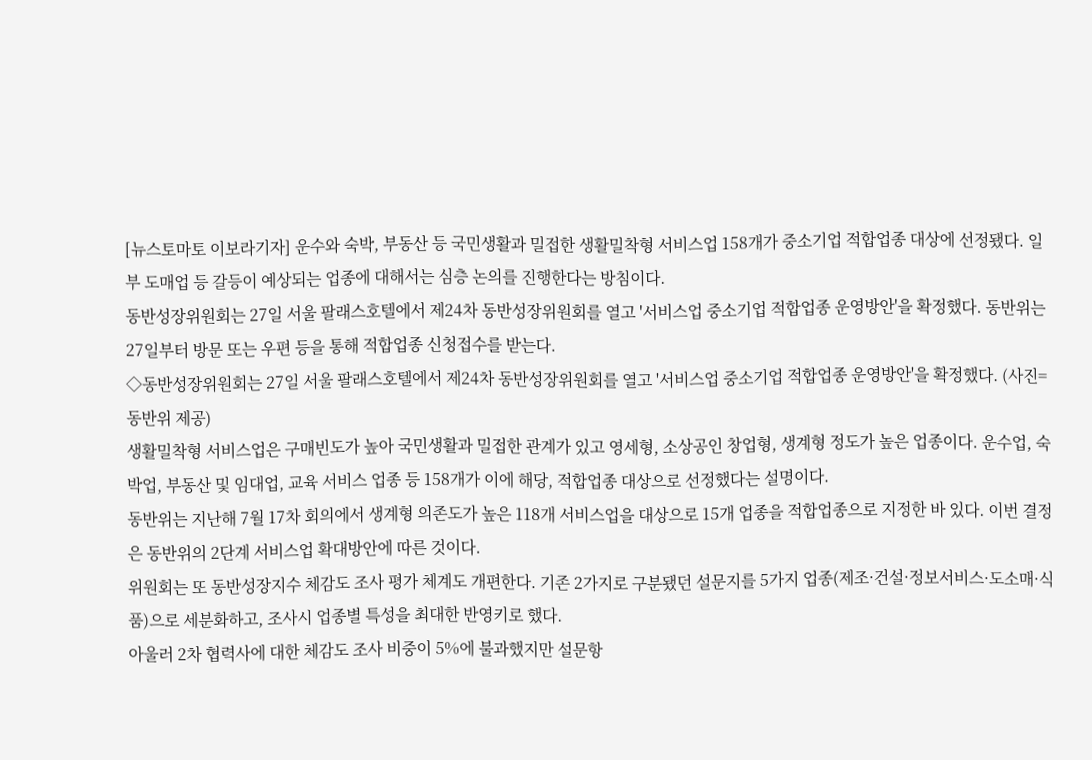[뉴스토마토 이보라기자] 운수와 숙박, 부동산 등 국민생활과 밀접한 생활밀착형 서비스업 158개가 중소기업 적합업종 대상에 선정됐다. 일부 도매업 등 갈등이 예상되는 업종에 대해서는 심층 논의를 진행한다는 방침이다.
동반성장위원회는 27일 서울 팔래스호텔에서 제24차 동반성장위원회를 열고 '서비스업 중소기업 적합업종 운영방안'을 확정했다. 동반위는 27일부터 방문 또는 우편 등을 통해 적합업종 신청접수를 받는다.
◇동반성장위원회는 27일 서울 팔래스호텔에서 제24차 동반성장위원회를 열고 '서비스업 중소기업 적합업종 운영방안'을 확정했다. (사진=동반위 제공)
생활밀착형 서비스업은 구매빈도가 높아 국민생활과 밀접한 관계가 있고 영세형, 소상공인 창업형, 생계형 정도가 높은 업종이다. 운수업, 숙박업, 부동산 및 임대업, 교육 서비스 업종 등 158개가 이에 해당, 적합업종 대상으로 선정했다는 설명이다.
동반위는 지난해 7월 17차 회의에서 생계형 의존도가 높은 118개 서비스업을 대상으로 15개 업종을 적합업종으로 지정한 바 있다. 이번 결정은 동반위의 2단계 서비스업 확대방안에 따른 것이다.
위원회는 또 동반성장지수 체감도 조사 평가 체계도 개편한다. 기존 2가지로 구분됐던 설문지를 5가지 업종(제조·건설·정보서비스·도소매·식품)으로 세분화하고, 조사시 업종별 특성을 최대한 반영키로 했다.
아울러 2차 협력사에 대한 체감도 조사 비중이 5%에 불과했지만 설문항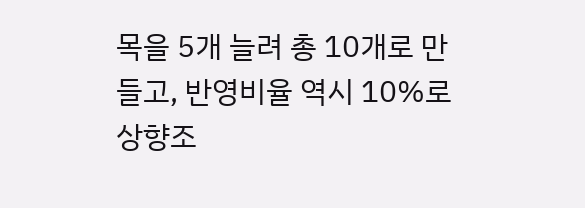목을 5개 늘려 총 10개로 만들고, 반영비율 역시 10%로 상향조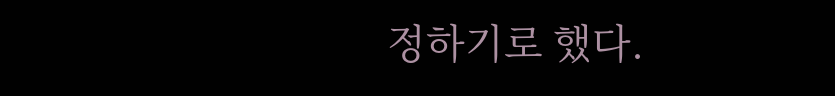정하기로 했다.